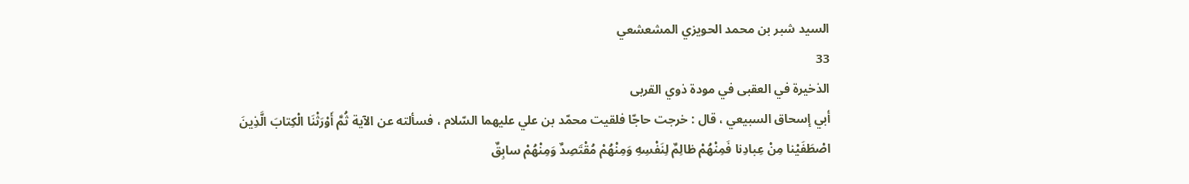السيد شبر بن محمد الحويزي المشعشعي
33
الذخيرة في العقبى في مودة ذوي القربى
أبي إسحاق السبيعي ، قال : خرجت حاجّا فلقيت محمّد بن علي عليهما السّلام ، فسألته عن الآية ثُمَّ أَوْرَثْنَا الْكِتابَ الَّذِينَ اصْطَفَيْنا مِنْ عِبادِنا فَمِنْهُمْ ظالِمٌ لِنَفْسِهِ وَمِنْهُمْ مُقْتَصِدٌ وَمِنْهُمْ سابِقٌ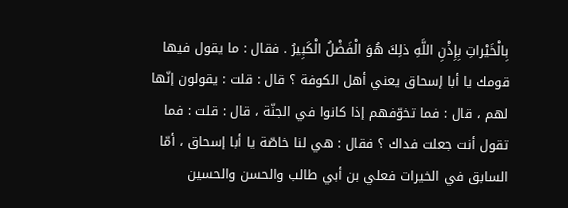بِالْخَيْراتِ بِإِذْنِ اللَّهِ ذلِكَ هُوَ الْفَضْلُ الْكَبِيرُ . فقال : ما يقول فيها قومك يا أبا إسحاق يعني أهل الكوفة ؟ قال : قلت : يقولون إنّها لهم ، قال : فما تخوّفهم إذا كانوا في الجنّة ، قال : قلت : فما تقول أنت جعلت فداك ؟ فقال : هي لنا خاصّة يا أبا إسحاق ، أمّا السابق في الخيرات فعلي بن أبي طالب والحسن والحسين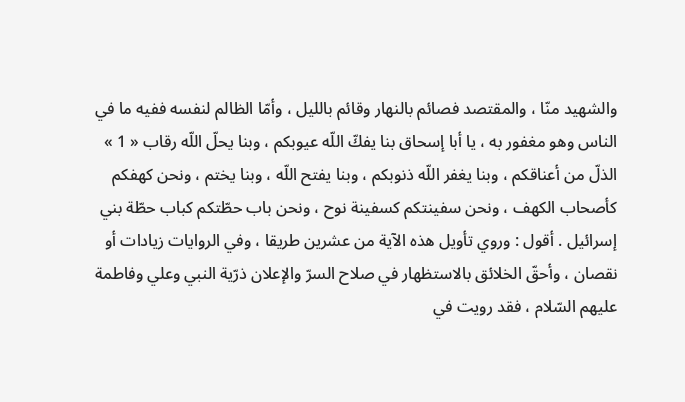والشهيد منّا ، والمقتصد فصائم بالنهار وقائم بالليل ، وأمّا الظالم لنفسه ففيه ما في الناس وهو مغفور به ، يا أبا إسحاق بنا يفكّ اللّه عيوبكم ، وبنا يحلّ اللّه رقاب « 1 » الذلّ من أعناقكم ، وبنا يغفر اللّه ذنوبكم ، وبنا يفتح اللّه ، وبنا يختم ، ونحن كهفكم كأصحاب الكهف ، ونحن سفينتكم كسفينة نوح ، ونحن باب حطّتكم كباب حطّة بني إسرائيل . أقول : وروي تأويل هذه الآية من عشرين طريقا ، وفي الروايات زيادات أو نقصان ، وأحقّ الخلائق بالاستظهار في صلاح السرّ والإعلان ذرّية النبي وعلي وفاطمة عليهم السّلام ، فقد رويت في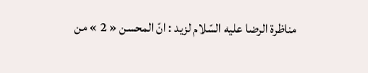مناظرة الرضا عليه السّلام لزيد : انّ المحسن « 2 » من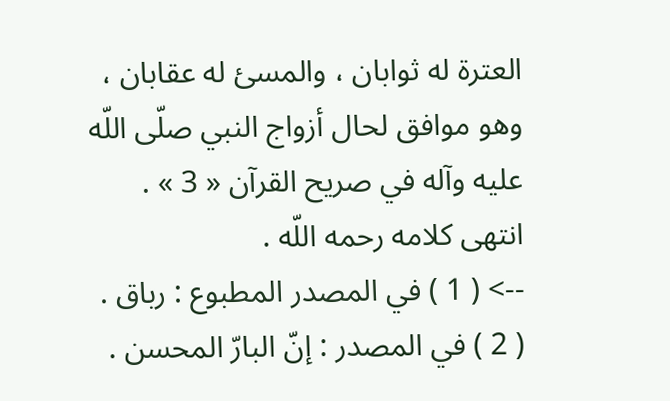العترة له ثوابان ، والمسئ له عقابان ، وهو موافق لحال أزواج النبي صلّى اللّه عليه وآله في صريح القرآن « 3 » . انتهى كلامه رحمه اللّه .
--> ( 1 ) في المصدر المطبوع : رباق . ( 2 ) في المصدر : إنّ البارّ المحسن .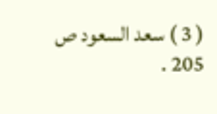( 3 ) سعد السعود ص 205 .